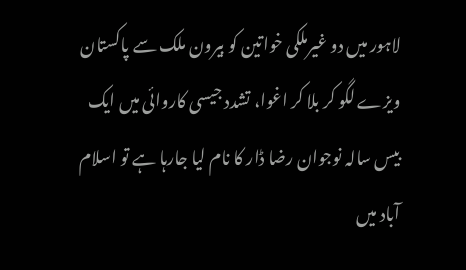لاہور میں دو غیرملکی خواتین کو بیرون ملک سے پاکستان ویزے لگو کر بلا کر اغوا، تشدد جیسی کاروائی میں ایک بیس سالہ نوجوان رضا ڈار کا نام لیا جارہا ہے تو اسلام آباد میں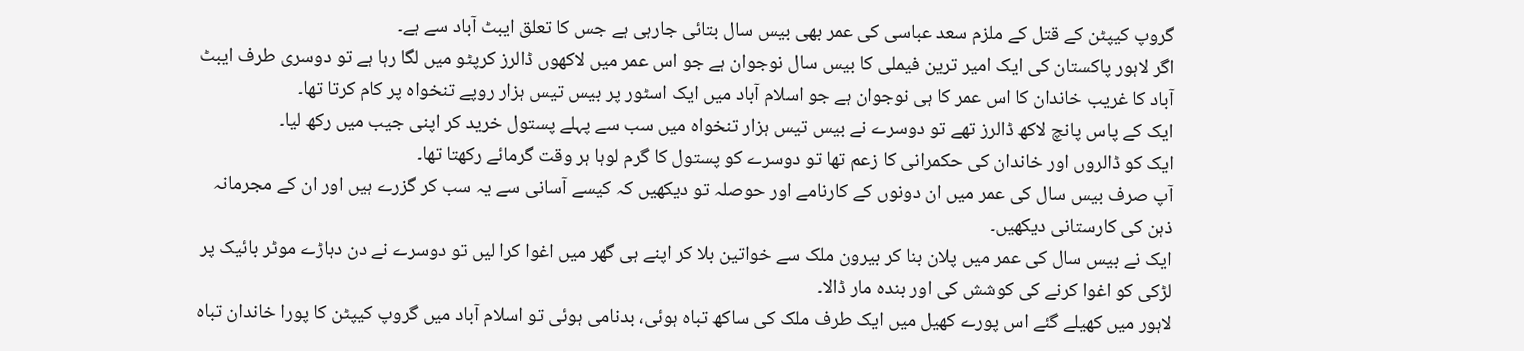گروپ کیپٹن کے قتل کے ملزم سعد عباسی کی عمر بھی بیس سال بتائی جارہی ہے جس کا تعلق ایبٹ آباد سے ہے۔
اگر لاہور پاکستان کی ایک امیر ترین فیملی کا بیس سال نوجوان ہے جو اس عمر میں لاکھوں ڈالرز کرپٹو میں لگا رہا ہے تو دوسری طرف ایبٹ آباد کا غریب خاندان کا اس عمر کا ہی نوجوان ہے جو اسلام آباد میں ایک اسٹور پر بیس تیس ہزار روپے تنخواہ پر کام کرتا تھا۔
ایک کے پاس پانچ لاکھ ڈالرز تھے تو دوسرے نے بیس تیس ہزار تنخواہ میں سب سے پہلے پستول خرید کر اپنی جیب میں رکھ لیا۔
ایک کو ڈالروں اور خاندان کی حکمرانی کا زعم تھا تو دوسرے کو پستول کا گرم لوہا ہر وقت گرمائے رکھتا تھا۔
آپ صرف بیس سال کی عمر میں ان دونوں کے کارنامے اور حوصلہ تو دیکھیں کہ کیسے آسانی سے یہ سب کر گزرے ہیں اور ان کے مجرمانہ ذہن کی کارستانی دیکھیں۔
ایک نے بیس سال کی عمر میں پلان بنا کر بیرون ملک سے خواتین بلا کر اپنے ہی گھر میں اغوا کرا لیں تو دوسرے نے دن دہاڑے موٹر بائیک پر لڑکی کو اغوا کرنے کی کوشش کی اور بندہ مار ڈالا۔
لاہور میں کھیلے گئے اس پورے کھیل میں ایک طرف ملک کی ساکھ تباہ ہوئی، بدنامی ہوئی تو اسلام آباد میں گروپ کیپٹن کا پورا خاندان تباہ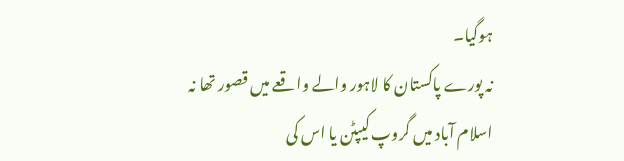ہوگیا۔
نہ پورے پاکستان کا لاہور والے واقعے میں قصور تھا نہ اسلام آباد میں گروپ کیپٹن یا اس کی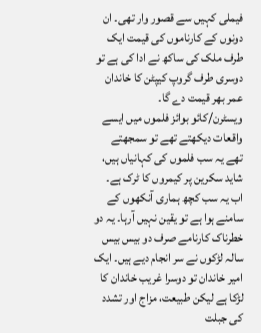فیملی کہیں سے قصور وار تھی۔ ان دونوں کے کارناموں کی قیمت ایک طرف ملک کی ساکھ نے ادا کی ہے تو دوسری طرف گروپ کیپٹن کا خاندان عمر بھر قیمت دے گا۔
ویسٹرن/کائو بوائز فلموں میں ایسے واقعات دیکھتے تھے تو سمجھتے تھے یہ سب فلموں کی کہانیاں ہیں، شاید سکرین پر کیمروں کا ٹرک ہے۔
اب یہ سب کچھ ہماری آنکھوں کے سامنے ہوا ہے تو یقین نہیں آرہا۔ یہ دو خطرناک کارنامے صرف دو بیس بیس سالہ لڑکوں نے سر انجام دیے ہیں۔ ایک امیر خاندان تو دوسرا غریب خاندان کا لڑکا ہے لیکن طبیعت، مزاج اور تشدد کی جبلت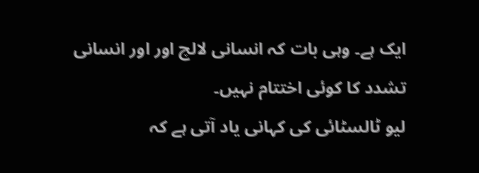ایک ہے۔ وہی بات کہ انسانی لالچ اور اور انسانی تشدد کا کوئی اختتام نہیں۔
لیو ٹالسٹائی کی کہانی یاد آتی ہے کہ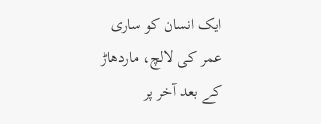ایک انسان کو ساری عمر کی لالچ، ماردھاڑ کے بعد آخر پر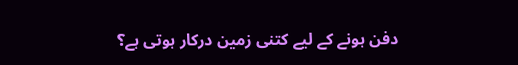دفن ہونے کے لیے کتنی زمین درکار ہوتی ہے؟